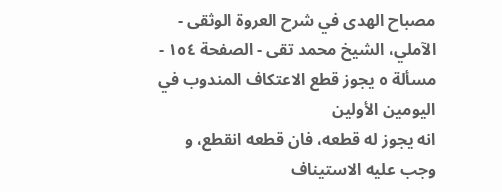مصباح الهدى في شرح العروة الوثقى - الآملي، الشيخ محمد تقى - الصفحة ١٥٤ - مسألة ٥ يجوز قطع الاعتكاف المندوب في اليومين الأولين
انه يجوز له قطعه، فان قطعه انقطع، و وجب عليه الاستيناف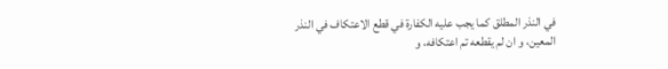في النذر المطلق كما يجب عليه الكفارة في قطع الاعتكاف في النذر المعين، و ان لم يقطعه تم اعتكافه، و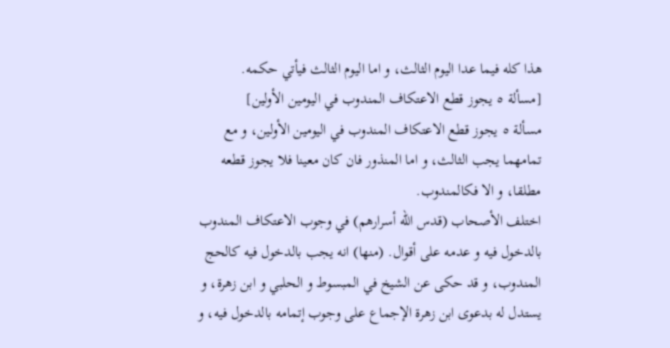هذا كله فيما عدا اليوم الثالث، و اما اليوم الثالث فيأتي حكمه.
[مسألة ٥ يجوز قطع الاعتكاف المندوب في اليومين الأولين]
مسألة ٥ يجوز قطع الاعتكاف المندوب في اليومين الأولين، و مع تمامهما يجب الثالث، و اما المنذور فان كان معينا فلا يجوز قطعه مطلقا، و الا فكالمندوب.
اختلف الأصحاب (قدس اللّه أسرارهم) في وجوب الاعتكاف المندوب بالدخول فيه و عدمه على أقوال. (منها) انه يجب بالدخول فيه كالحج المندوب، و قد حكى عن الشيخ في المبسوط و الحلبي و ابن زهرة، و يستدل له بدعوى ابن زهرة الإجماع على وجوب إتمامه بالدخول فيه، و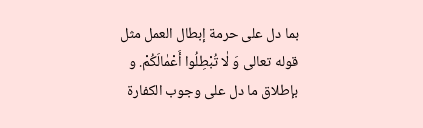بما دل على حرمة إبطال العمل مثل قوله تعالى وَ لٰا تُبْطِلُوا أَعْمٰالَكُمْ. و بإطلاق ما دل على وجوب الكفارة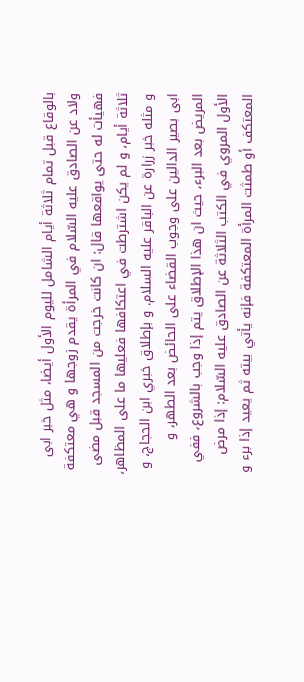بالوقاع قبل تمام ثلاثة أيام الشامل لليوم الأول أيضا، مثل خبر ابى ولاد عن الصادق عليه السّلام في المرأة يقدم زوجها و هي معتكفة فهيأت له حتى يواقعها قال: ان كانت خرجت من المسجد قبل مضى ثلاثة أيام، و لم يكن اشترطت في اعتكافها فعليها ما على المظاهر، و مثله خبر زرارة عن الباقر عليه السلام. و بإطلاق خبري ابن الحجاج، و ابى بصير الدالين على وجوب القضاء على الحائض بعد الطهر، و المريض بعد البرء، حيث ان هذا الإطلاق يتم إذا وجب بالشروع، ففي الأول المروي في الكتب الثلاثة عن الصادق عليه السّلام: إذا مرض المعتكف أو طمثت المرأة المعتكفة فإنه يأتي بيته ثم يعيد إذا برء و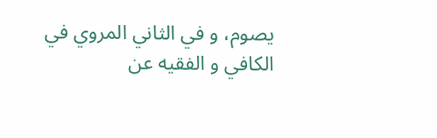يصوم، و في الثاني المروي في الكافي و الفقيه عن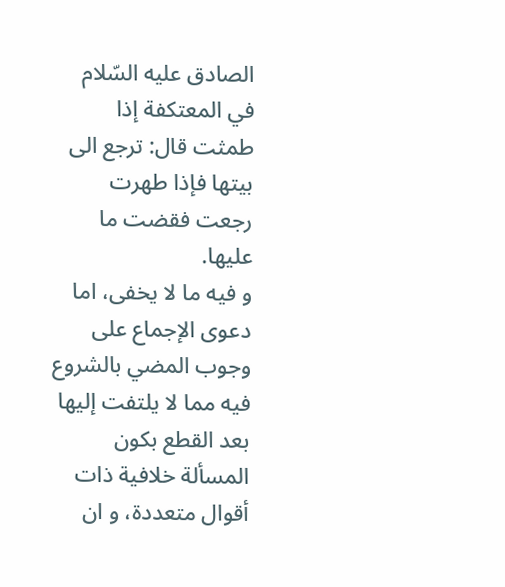الصادق عليه السّلام في المعتكفة إذا طمثت قال: ترجع الى بيتها فإذا طهرت رجعت فقضت ما عليها.
و فيه ما لا يخفى، اما دعوى الإجماع على وجوب المضي بالشروع فيه مما لا يلتفت إليها بعد القطع بكون المسألة خلافية ذات أقوال متعددة، و ان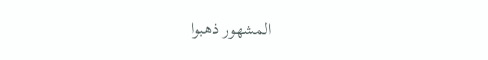المشهور ذهبوا